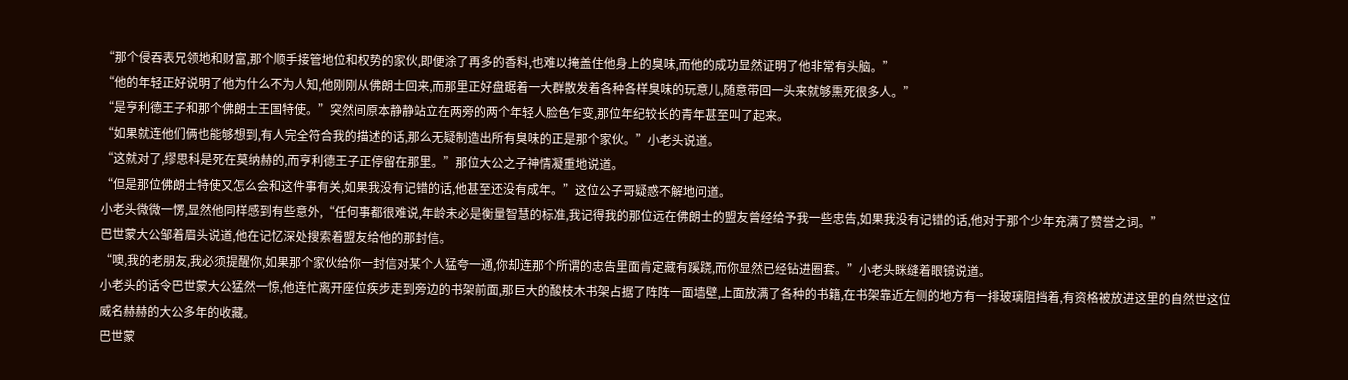“那个侵吞表兄领地和财富,那个顺手接管地位和权势的家伙,即便涂了再多的香料,也难以掩盖住他身上的臭味,而他的成功显然证明了他非常有头脑。”
“他的年轻正好说明了他为什么不为人知,他刚刚从佛朗士回来,而那里正好盘踞着一大群散发着各种各样臭味的玩意儿,随意带回一头来就够熏死很多人。”
“是亨利德王子和那个佛朗士王国特使。”突然间原本静静站立在两旁的两个年轻人脸色乍变,那位年纪较长的青年甚至叫了起来。
“如果就连他们俩也能够想到,有人完全符合我的描述的话,那么无疑制造出所有臭味的正是那个家伙。”小老头说道。
“这就对了,缪思科是死在莫纳赫的,而亨利德王子正停留在那里。”那位大公之子神情凝重地说道。
“但是那位佛朗士特使又怎么会和这件事有关,如果我没有记错的话,他甚至还没有成年。”这位公子哥疑惑不解地问道。
小老头微微一愣,显然他同样感到有些意外,“任何事都很难说,年龄未必是衡量智慧的标准,我记得我的那位远在佛朗士的盟友曾经给予我一些忠告,如果我没有记错的话,他对于那个少年充满了赞誉之词。”
巴世蒙大公邹着眉头说道,他在记忆深处搜索着盟友给他的那封信。
“噢,我的老朋友,我必须提醒你,如果那个家伙给你一封信对某个人猛夸一通,你却连那个所谓的忠告里面肯定藏有蹊跷,而你显然已经钻进圈套。”小老头眯缝着眼镜说道。
小老头的话令巴世蒙大公猛然一惊,他连忙离开座位疾步走到旁边的书架前面,那巨大的酸枝木书架占据了阵阵一面墙壁,上面放满了各种的书籍,在书架靠近左侧的地方有一排玻璃阻挡着,有资格被放进这里的自然世这位威名赫赫的大公多年的收藏。
巴世蒙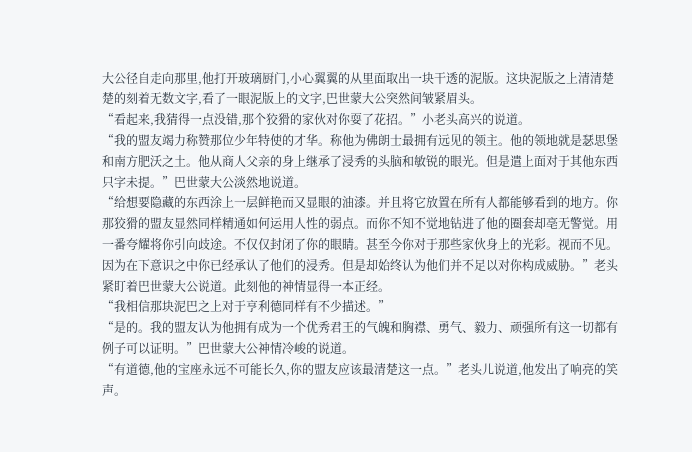大公径自走向那里,他打开玻璃厨门,小心翼翼的从里面取出一块干透的泥版。这块泥版之上清清楚楚的刻着无数文字,看了一眼泥版上的文字,巴世蒙大公突然间皱紧眉头。
“看起来,我猜得一点没错,那个狡猾的家伙对你耍了花招。”小老头高兴的说道。
“我的盟友竭力称赞那位少年特使的才华。称他为佛朗士最拥有远见的领主。他的领地就是瑟思堡和南方肥沃之土。他从商人父亲的身上继承了浸秀的头脑和敏锐的眼光。但是遣上面对于其他东西只字未提。”巴世蒙大公淡然地说道。
“给想要隐藏的东西涂上一层鲜艳而又显眼的油漆。并且将它放置在所有人都能够看到的地方。你那狡猾的盟友显然同样精通如何运用人性的弱点。而你不知不觉地钻进了他的圈套却亳无警觉。用一番夸耀将你引向歧途。不仅仅封闭了你的眼睛。甚至今你对于那些家伙身上的光彩。视而不见。因为在下意识之中你已经承认了他们的浸秀。但是却始终认为他们并不足以对你构成威胁。”老头紧盯着巴世蒙大公说道。此刻他的神情显得一本正经。
“我相信那块泥巴之上对于亨利德同样有不少描述。”
“是的。我的盟友认为他拥有成为一个优秀君王的气魄和胸襟、勇气、毅力、顽强所有这一切都有例子可以证明。”巴世蒙大公神情冷峻的说道。
“有道德,他的宝座永远不可能长久,你的盟友应该最清楚这一点。”老头儿说道,他发出了响亮的笑声。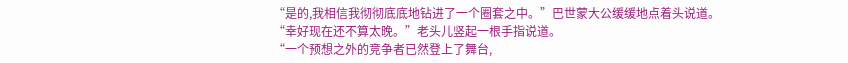“是的,我相信我彻彻底底地钻进了一个圈套之中。”巴世蒙大公缓缓地点着头说道。
“幸好现在还不算太晚。”老头儿竖起一根手指说道。
“一个预想之外的竞争者已然登上了舞台,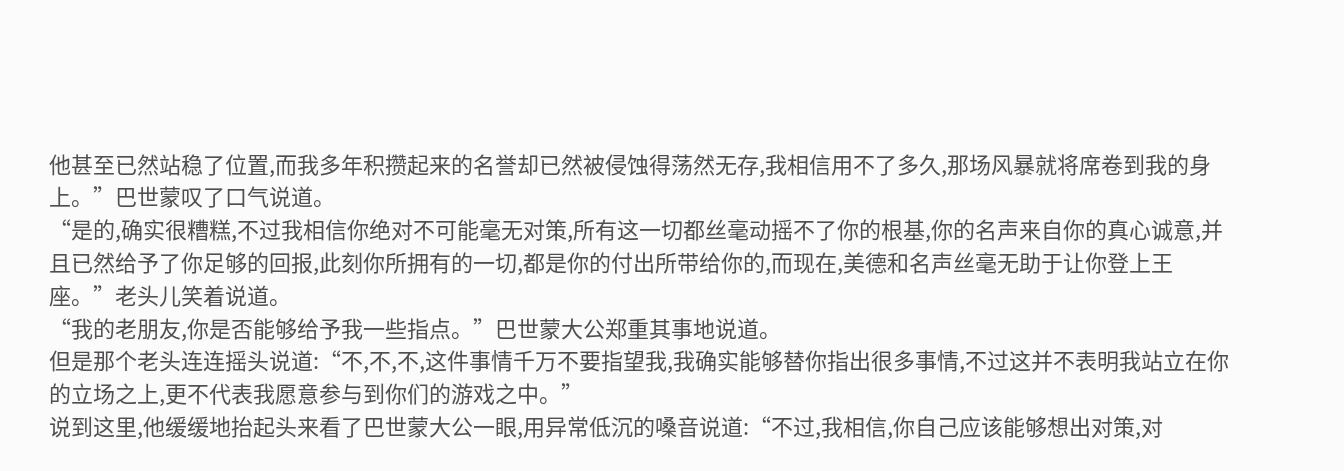他甚至已然站稳了位置,而我多年积攒起来的名誉却已然被侵蚀得荡然无存,我相信用不了多久,那场风暴就将席卷到我的身上。”巴世蒙叹了口气说道。
“是的,确实很糟糕,不过我相信你绝对不可能毫无对策,所有这一切都丝毫动摇不了你的根基,你的名声来自你的真心诚意,并且已然给予了你足够的回报,此刻你所拥有的一切,都是你的付出所带给你的,而现在,美德和名声丝毫无助于让你登上王座。”老头儿笑着说道。
“我的老朋友,你是否能够给予我一些指点。”巴世蒙大公郑重其事地说道。
但是那个老头连连摇头说道:“不,不,不,这件事情千万不要指望我,我确实能够替你指出很多事情,不过这并不表明我站立在你的立场之上,更不代表我愿意参与到你们的游戏之中。”
说到这里,他缓缓地抬起头来看了巴世蒙大公一眼,用异常低沉的嗓音说道:“不过,我相信,你自己应该能够想出对策,对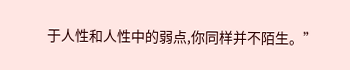于人性和人性中的弱点,你同样并不陌生。”